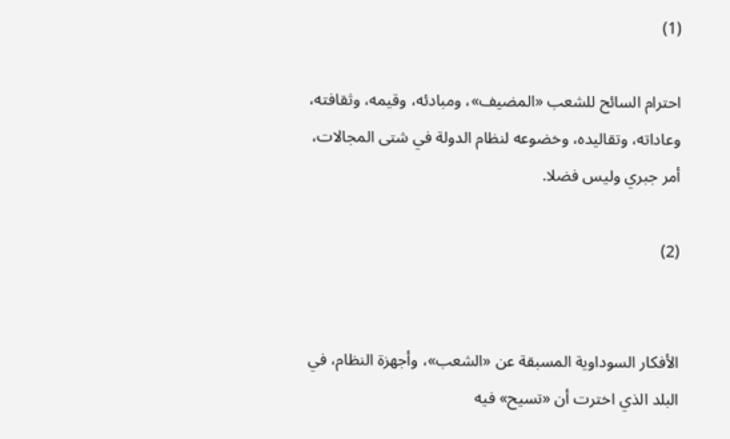(1)

احترام السائح للشعب «المضيف»، ومبادئه، وقيمه، وثقافته، وعاداته، وتقاليده، وخضوعه لنظام الدولة في شتى المجالات، أمر جبري وليس فضلا.

(2)


الأفكار السوداوية المسبقة عن «الشعب»، وأجهزة النظام، في البلد الذي اخترت أن «تسيح» فيه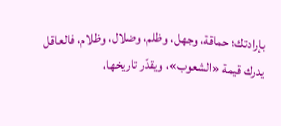بإرادتك؛ حماقة، وجهل، وظلم، وضلال، وظلام، فالعاقل يدرك قيمة «الشعوب»، ويقدّر تاريخها،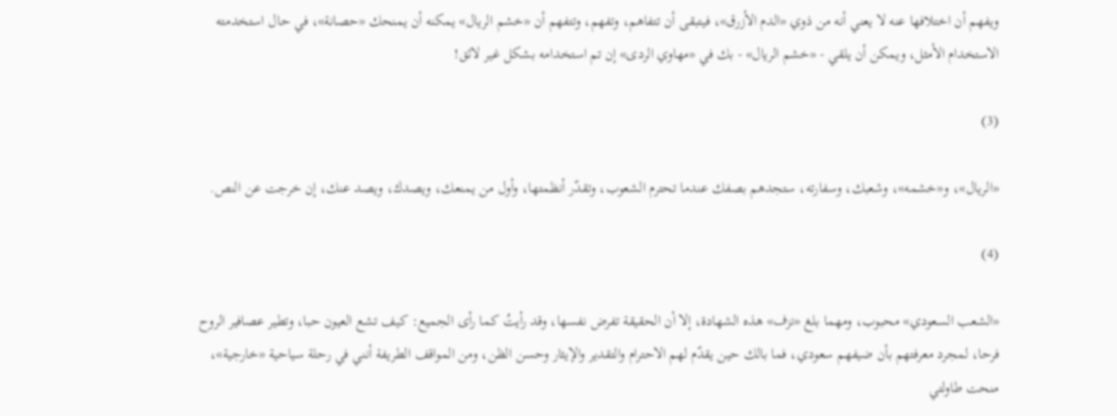ويفهم أن اختلافها عنه لا يعني أنه من ذوي «الدم الأزرق»، فيتبقى أن تتفاهم، وتفهم، وتتفهم أن «خشم الريال» يمكنه أن يمنحك «حصانة»، في حال استخدمته الاستخدام الأمثل، ويمكن أن يلقي - «خشم الريال» - بك في «مهاوي الردى» إن تم استخدامه بشكل غير لائق!

(3)

«الريال»، و«خشمه»، وشعبك، وسفارته، ستجدهم بصفك عندما تحترم الشعوب، وتقدّر أنظمتها، وأول من يمنعك، ويصدك، ويصد عنك، إن خرجت عن النص.

(4)

«الشعب السعودي» محبوب، ومهما بلغ «نزف» هذه الشهادة، إلا أن الحقيقة تفرض نفسها، وقد رأيتُ كما رأى الجميع: كيف تشع العيون حبا، وتطير عصافير الروح فرحا، لمجرد معرفتهم بأن ضيفهم سعودي، فما بالك حين يقدّم لهم الاحترام والتقدير والإيثار وحسن الظن، ومن المواقف الطريفة أنني في رحلة سياحية «خارجية»، منحت طاولتي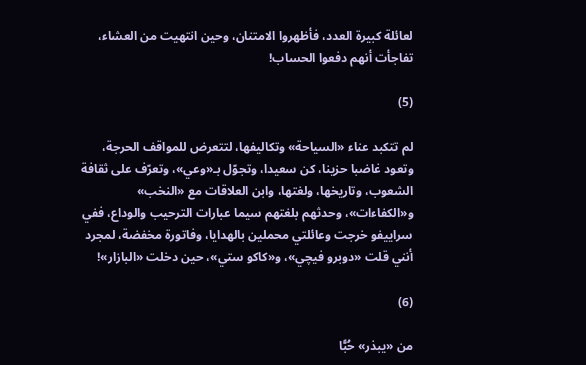لعائلة كبيرة العدد، فأظهروا الامتنان، وحين انتهيت من العشاء، تفاجأت أنهم دفعوا الحساب!

(5)

لم تتكبد عناء «السياحة» وتكاليفها، لتتعرض للمواقف الحرجة، وتعود غاضبا حزينا، كن سعيدا، وتجوّل بـ«وعي»، وتعرّف على ثقافة الشعوب، وتاريخها، ولغتها، وابن العلاقات مع «النخب» و«الكفاءات»، وحدثهم بلغتهم سيما عبارات الترحيب والوداع، ففي سراييفو خرجت وعائلتي محملين بالهدايا، وفاتورة مخفضة، لمجرد أنني قلت «دوبرو فيچي»، و«كاكو ستي»، حين دخلت «البازار»!

(6)

من «يبذر» حُبًّا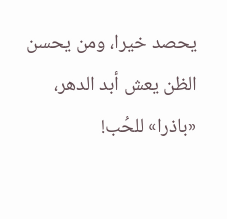يحصد خيرا، ومن يحسن الظن يعش أبد الدهر، «باذرا» للحُب!